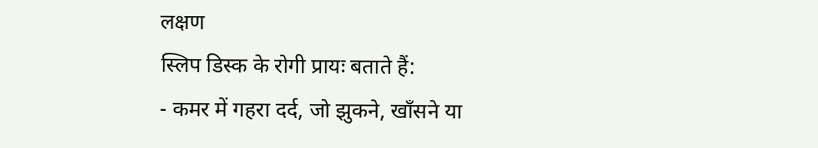लक्षण
स्लिप डिस्क के रोगी प्रायः बताते हैं:
- कमर में गहरा दर्द, जो झुकने, खाँसने या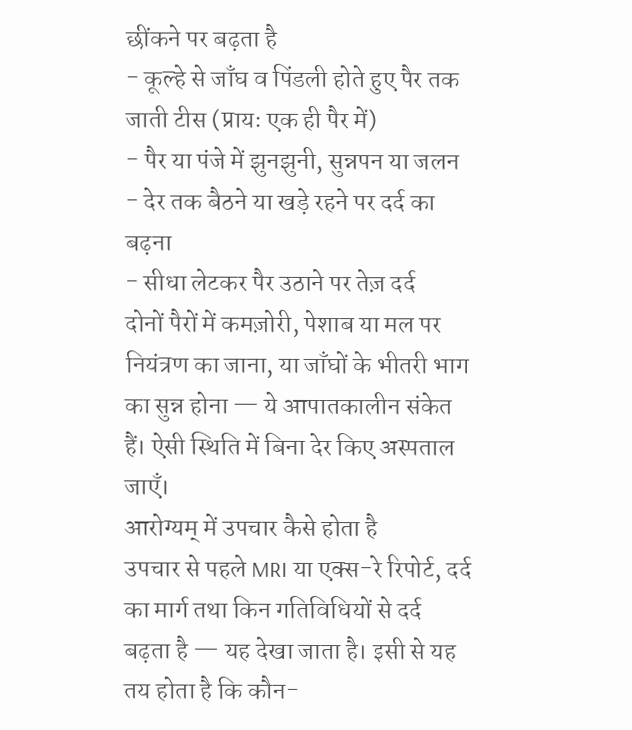छींकने पर बढ़ता है
- कूल्हे से जाँघ व पिंडली होते हुए पैर तक जाती टीस (प्रायः एक ही पैर में)
- पैर या पंजे में झुनझुनी, सुन्नपन या जलन
- देर तक बैठने या खड़े रहने पर दर्द का बढ़ना
- सीधा लेटकर पैर उठाने पर तेज़ दर्द
दोनों पैरों में कमज़ोरी, पेशाब या मल पर नियंत्रण का जाना, या जाँघों के भीतरी भाग का सुन्न होना — ये आपातकालीन संकेत हैं। ऐसी स्थिति में बिना देर किए अस्पताल जाएँ।
आरोग्यम् में उपचार कैसे होता है
उपचार से पहले MRI या एक्स-रे रिपोर्ट, दर्द का मार्ग तथा किन गतिविधियों से दर्द बढ़ता है — यह देखा जाता है। इसी से यह तय होता है कि कौन-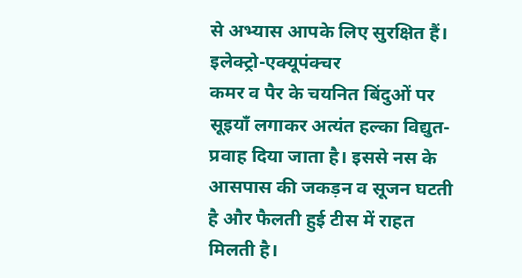से अभ्यास आपके लिए सुरक्षित हैं।
इलेक्ट्रो-एक्यूपंक्चर
कमर व पैर के चयनित बिंदुओं पर सूइयाँ लगाकर अत्यंत हल्का विद्युत-प्रवाह दिया जाता है। इससे नस के आसपास की जकड़न व सूजन घटती है और फैलती हुई टीस में राहत मिलती है।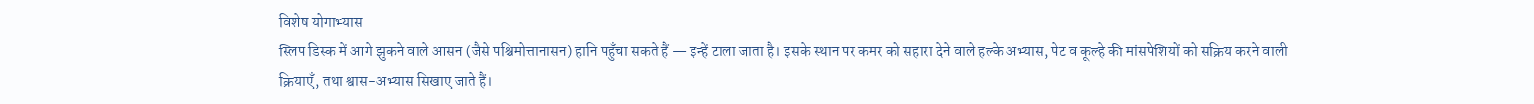विशेष योगाभ्यास
स्लिप डिस्क में आगे झुकने वाले आसन (जैसे पश्चिमोत्तानासन) हानि पहुँचा सकते हैं — इन्हें टाला जाता है। इसके स्थान पर कमर को सहारा देने वाले हल्के अभ्यास, पेट व कूल्हे की मांसपेशियों को सक्रिय करने वाली क्रियाएँ, तथा श्वास-अभ्यास सिखाए जाते हैं।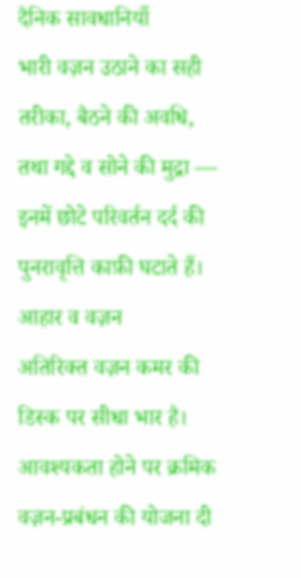दैनिक सावधानियाँ
भारी वज़न उठाने का सही तरीका, बैठने की अवधि, तथा गद्दे व सोने की मुद्रा — इनमें छोटे परिवर्तन दर्द की पुनरावृत्ति काफ़ी घटाते हैं।
आहार व वज़न
अतिरिक्त वज़न कमर की डिस्क पर सीधा भार है। आवश्यकता होने पर क्रमिक वज़न-प्रबंधन की योजना दी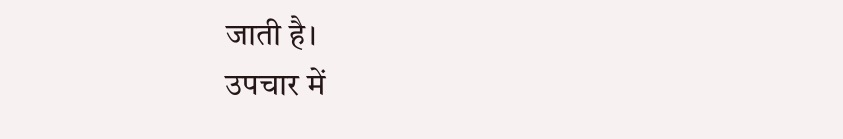जाती है।
उपचार में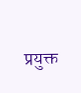प्रयुक्त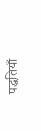पद्धतियाँ